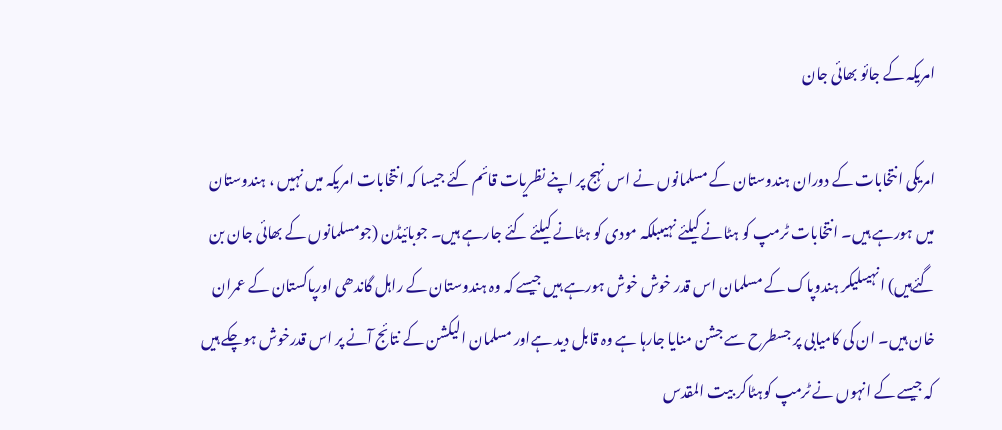امریکہ کے جائو بھائی جان

امریکی انتخابات کے دوران ہندوستان کے مسلمانوں نے اس نہج پر اپنے نظریات قائم کئے جیسا کہ انتخابات امریکہ میں نہیں ، ہندوستان میں ہورہے ہیں۔ انتخابات ٹرمپ کو ہٹانے کیلئے نہیںبلکہ مودی کو ہٹانے کیلئے کئے جارہے ہیں۔ جوبائیڈن (جومسلمانوں کے بھائی جان بن گئےہیں) انہیںلیکر ہندوپاک کے مسلمان اس قدر خوش خوش ہورہے ہیں جیسے کہ وہ ہندوستان کے راہل گاندھی اورپاکستان کے عمران خان ہیں۔ ان کی کامیابی پر جسطرح سے جشن منایا جارہا ہے وہ قابل دید ہےاور مسلمان الیکشن کے نتائج آنے پر اس قدرخوش ہوچکے ہیں کہ جیسے کے انہوں نے ٹرمپ کوہٹاکر بیت المقدس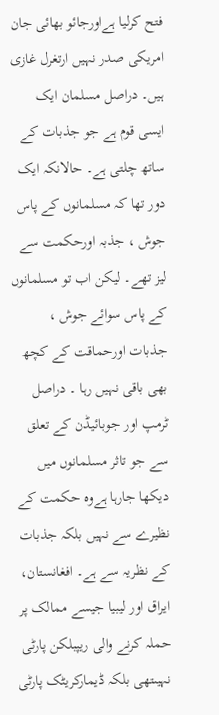فتح کرلیا ہےاورجائو بھائی جان امریکی صدر نہیں ارتغرل غازی ہیں۔ دراصل مسلمان ایک ایسی قوم ہے جو جذبات کے ساتھ چلتی ہے۔ حالانکہ ایک دور تھا کہ مسلمانوں کے پاس جوش ، جذبہ اورحکمت سے لیز تھے۔ لیکن اب تو مسلمانوں کے پاس سوائے جوش ، جذبات اورحماقت کے کچھ بھی باقی نہیں رہا ۔ دراصل ٹرمپ اور جوبائیڈن کے تعلق سے جو تاثر مسلمانوں میں دیکھا جارہا ہےوہ حکمت کے نظیرے سے نہیں بلکہ جذبات کے نظریہ سے ہے۔ افغانستان، ایراق اور لیبیا جیسے ممالک پر حملہ کرنے والی ریپبلکن پارٹی نہیںتھی بلکہ ڈیمارکریٹک پارٹی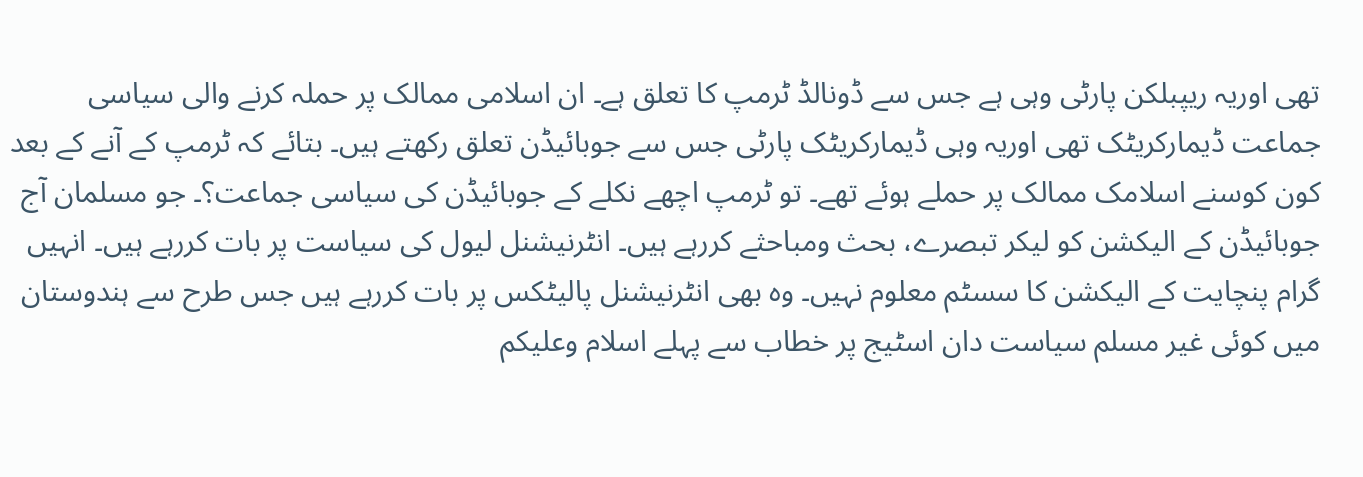تھی اوریہ ریپبلکن پارٹی وہی ہے جس سے ڈونالڈ ٹرمپ کا تعلق ہے۔ ان اسلامی ممالک پر حملہ کرنے والی سیاسی جماعت ڈیمارکریٹک تھی اوریہ وہی ڈیمارکریٹک پارٹی جس سے جوبائیڈن تعلق رکھتے ہیں۔ بتائے کہ ٹرمپ کے آنے کے بعد کون کوسنے اسلامک ممالک پر حملے ہوئے تھے۔ تو ٹرمپ اچھے نکلے کے جوبائیڈن کی سیاسی جماعت؟۔ جو مسلمان آج جوبائیڈن کے الیکشن کو لیکر تبصرے، بحث ومباحثے کررہے ہیں۔ انٹرنیشنل لیول کی سیاست پر بات کررہے ہیں۔ انہیں گرام پنچایت کے الیکشن کا سسٹم معلوم نہیں۔ وہ بھی انٹرنیشنل پالیٹکس پر بات کررہے ہیں جس طرح سے ہندوستان میں کوئی غیر مسلم سیاست دان اسٹیج پر خطاب سے پہلے اسلام وعلیکم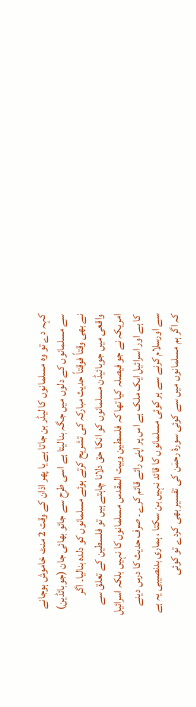کہہ دے تو وہ مسلمانوں کا لیڈر بن جاتا ہے یا پھر اذان کے وقت 2 منٹ خاموش ہوجانے سے مسلمانوں کے دلوں میں جگہ بنالیتا ہے اسی طرح سے جائو بھائی جان (جوبائڈین) نے بھی وقتاً فوقتاً حدیث مبارکہ کی تشریح کرتے ہوئے مسلمانوں کو دلدہ بنالیا۔ اگر واقعی میں جوبائیڈن مسلمانوں کو انکا حق دلانا چاہتے ہیں تو فلسطین کے تعلق سے امریکہ نے جو فیصلہ کیا تھا کہ فلسطین وبیت المقدس مسلمانوں کا نہیں بلکہ اسرائیل کا ہے اور اسرائیل ایک ملک ہے اس پر اپنی رائے قائم کرے۔ صرف حدیث کا درس دینے سے اورسلام کرنے سے ہر کوئی مسلمانوں کا قائد نہیں بن سکتا ، ہماری بدنصیبی یہ ہے کہ اگر ہم مسلمانوں میں سے کوئی سورۂ رحمٰن کی تفسیر بھی کردے تو کوئی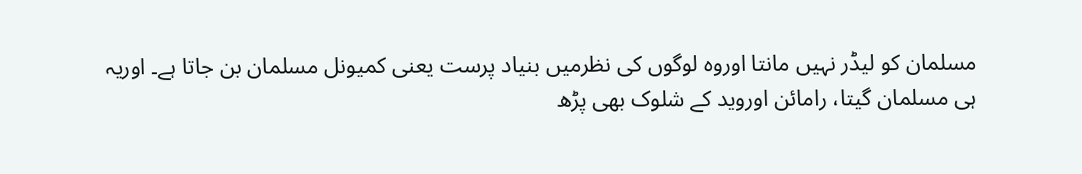مسلمان کو لیڈر نہیں مانتا اوروہ لوگوں کی نظرمیں بنیاد پرست یعنی کمیونل مسلمان بن جاتا ہے۔ اوریہ ہی مسلمان گیتا، رامائن اوروید کے شلوک بھی پڑھ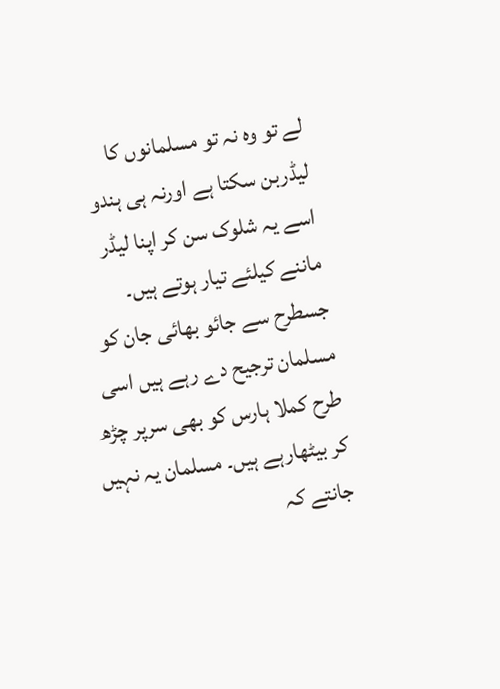لے تو وہ نہ تو مسلمانوں کا لیڈربن سکتا ہے اورنہ ہی ہندو اسے یہ شلوک سن کر اپنا لیڈر ماننے کیلئے تیار ہوتے ہیں۔ جسطرح سے جائو بھائی جان کو مسلمان ترجیح دے رہے ہیں اسی طرح کملا ہارس کو بھی سرپر چڑھ کر بیٹھارہے ہیں۔ مسلمان یہ نہیں جانتے کہ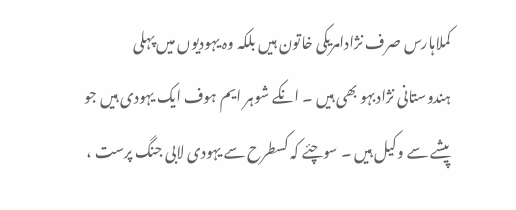کملاہارس صرف نژادامریکی خاتون ہیں بلکہ وہ یہودیوں میں پہلی ہندوستانی نژادبہو بھی ہیں ۔ انکے شوہر ایم ہوف ایک یہودی ہیں جو پیشے سے وکیل ہیں ۔ سوچئے کہ کسطرح سے یہودی لابی جنگ پرست ،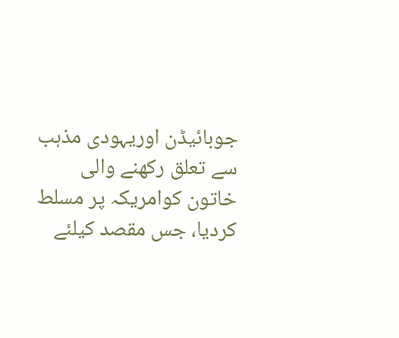جوبائیڈن اوریہودی مذہب سے تعلق رکھنے والی خاتون کوامریکہ پر مسلط کردیا، جس مقصد کیلئے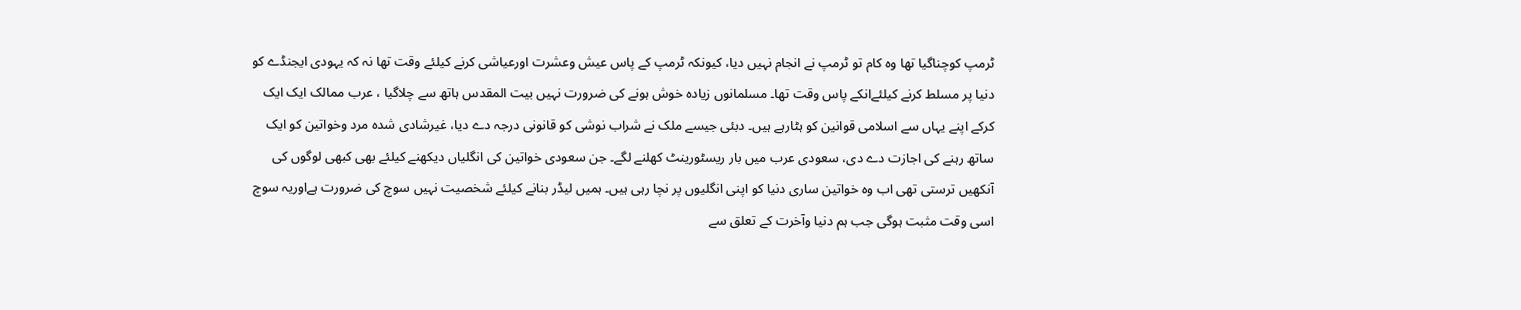ٹرمپ کوچناگیا تھا وہ کام تو ٹرمپ نے انجام نہیں دیا، کیونکہ ٹرمپ کے پاس عیش وعشرت اورعیاشی کرنے کیلئے وقت تھا نہ کہ یہودی ایجنڈے کو دنیا پر مسلط کرنے کیلئےانکے پاس وقت تھا۔ مسلمانوں زیادہ خوش ہونے کی ضرورت نہیں بیت المقدس ہاتھ سے چلاگیا ، عرب ممالک ایک ایک کرکے اپنے یہاں سے اسلامی قوانین کو ہٹارہے ہیں۔ دبئی جیسے ملک نے شراب نوشی کو قانونی درجہ دے دیا، غیرشادی شدہ مرد وخواتین کو ایک ساتھ رہنے کی اجازت دے دی، سعودی عرب میں بار ریسٹورینٹ کھلنے لگے۔ جن سعودی خواتین کی انگلیاں دیکھنے کیلئے بھی کبھی لوگوں کی آنکھیں ترستی تھی اب وہ خواتین ساری دنیا کو اپنی انگلیوں پر نچا رہی ہیں۔ ہمیں لیڈر بنانے کیلئے شخصیت نہیں سوچ کی ضرورت ہےاوریہ سوچ اسی وقت مثبت ہوگی جب ہم دنیا وآخرت کے تعلق سے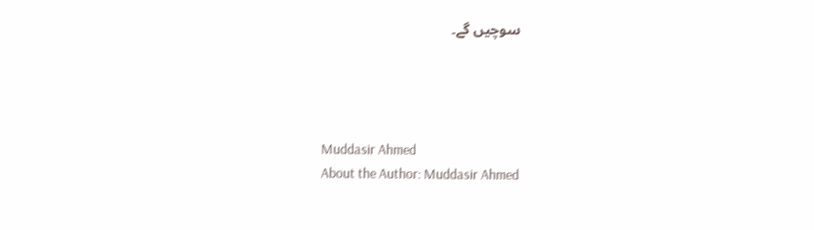سوچیں گے۔




Muddasir Ahmed
About the Author: Muddasir Ahmed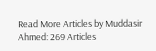Read More Articles by Muddasir Ahmed: 269 Articles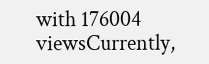with 176004 viewsCurrently,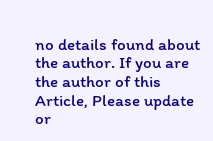no details found about the author. If you are the author of this Article, Please update or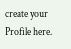create your Profile here.